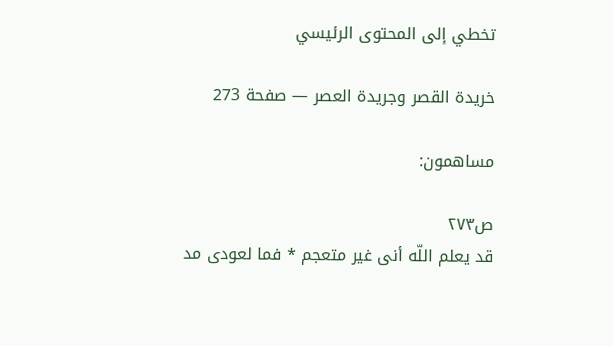تخطي إلى المحتوى الرئيسي

خريدة القصر وجريدة العصر — صفحة 273

مساهمون:

ص٢٧٣
قد يعلم اللّه أنى غير متعجم * فما لعودى مد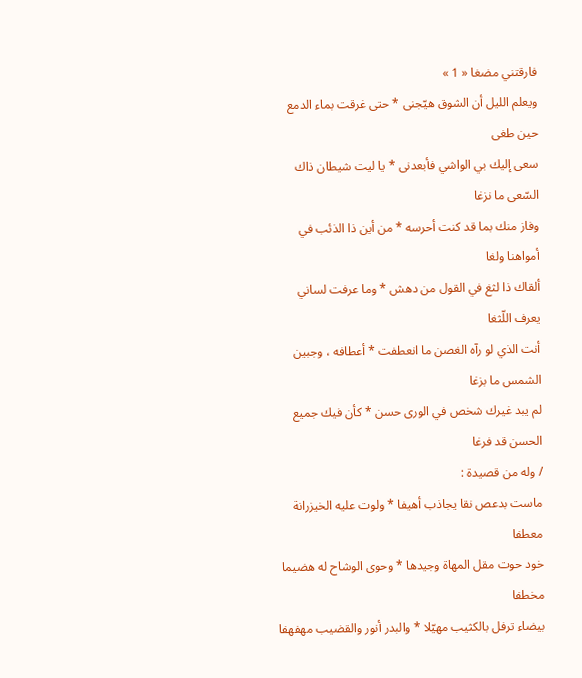فارقتني مضغا « 1 »
ويعلم الليل أن الشوق هيّجنى * حتى غرقت بماء الدمع حين طغى
سعى إليك بي الواشي فأبعدنى * يا ليت شيطان ذاك السّعى ما نزغا
وفاز منك بما قد كنت أحرسه * من أين ذا الذئب في أمواهنا ولغا
ألقاك ذا لثغ في القول من دهش * وما عرفت لساني يعرف اللّثغا
أنت الذي لو رآه الغصن ما انعطفت * أعطافه ، وجبين الشمس ما بزغا
لم يبد غيرك شخص في الورى حسن * كأن فيك جميع الحسن قد فرغا
/ وله من قصيدة :
ماست بدعص نقا يجاذب أهيفا * ولوت عليه الخيزرانة معطفا
خود حوت مقل المهاة وجيدها * وحوى الوشاح له هضيما مخطفا
بيضاء ترفل بالكثيب مهيّلا * والبدر أنور والقضيب مهفهفا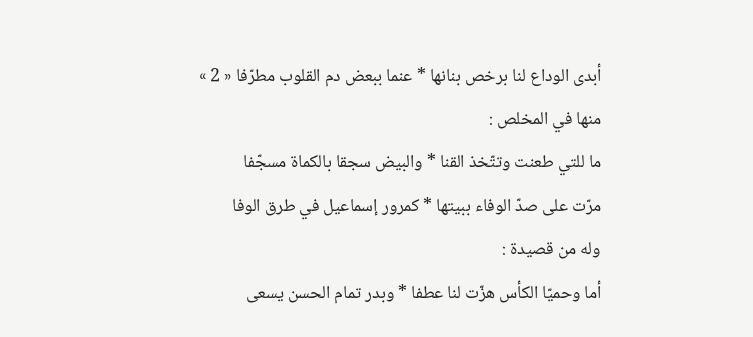أبدى الوداع لنا برخص بنانها * عنما ببعض دم القلوب مطرّفا « 2 »
منها في المخلص :
ما للتي طعنت وتتّخذ القنا * والبيض سجقا بالكماة مسجّفا
مرّت على صدّ الوفاء ببيتها * كمرور إسماعيل في طرق الوفا
وله من قصيدة :
أما وحميّا الكأس هزّت لنا عطفا * وبدر تمام الحسن يسعى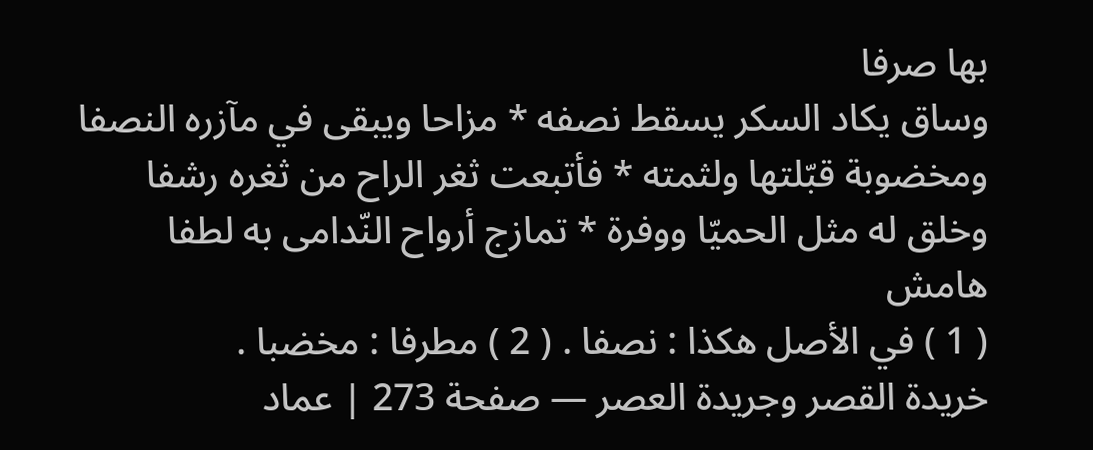بها صرفا
وساق يكاد السكر يسقط نصفه * مزاحا ويبقى في مآزره النصفا
ومخضوبة قبّلتها ولثمته * فأتبعت ثغر الراح من ثغره رشفا
وخلق له مثل الحميّا ووفرة * تمازج أرواح النّدامى به لطفا
هامش
( 1 ) في الأصل هكذا : نصفا . ( 2 ) مطرفا : مخضبا .
خريدة القصر وجريدة العصر — صفحة 273 | عماد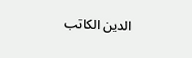الدين الكاتب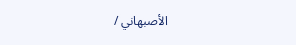الأصبهاني /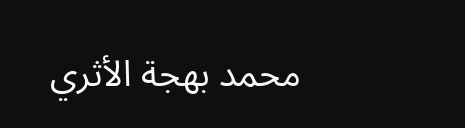محمد بهجة الأثري